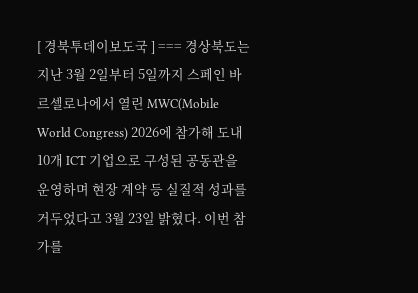[ 경북투데이보도국 ] === 경상북도는 지난 3월 2일부터 5일까지 스페인 바르셀로나에서 열린 MWC(Mobile World Congress) 2026에 참가해 도내 10개 ICT 기업으로 구성된 공동관을 운영하며 현장 계약 등 실질적 성과를 거두었다고 3월 23일 밝혔다. 이번 참가를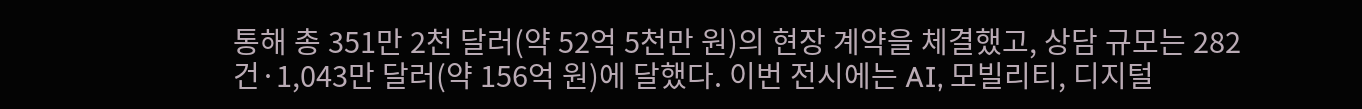통해 총 351만 2천 달러(약 52억 5천만 원)의 현장 계약을 체결했고, 상담 규모는 282건·1,043만 달러(약 156억 원)에 달했다. 이번 전시에는 AI, 모빌리티, 디지털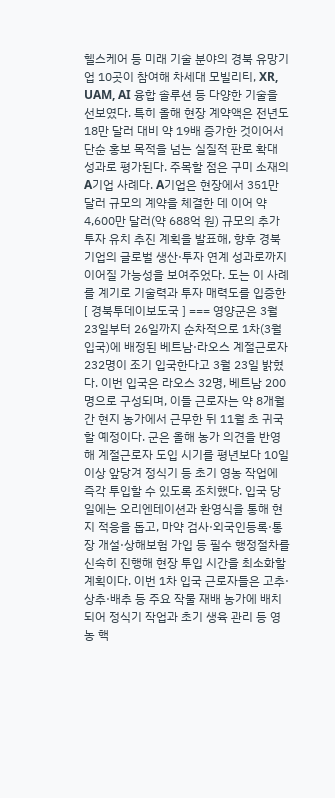헬스케어 등 미래 기술 분야의 경북 유망기업 10곳이 참여해 차세대 모빌리티, XR, UAM, AI 융합 솔루션 등 다양한 기술을 선보였다. 특히 올해 현장 계약액은 전년도 18만 달러 대비 약 19배 증가한 것이어서 단순 홍보 목적을 넘는 실질적 판로 확대 성과로 평가된다. 주목할 점은 구미 소재의 A기업 사례다. A기업은 현장에서 351만 달러 규모의 계약을 체결한 데 이어 약 4,600만 달러(약 688억 원) 규모의 추가 투자 유치 추진 계획을 발표해, 향후 경북 기업의 글로벌 생산·투자 연계 성과로까지 이어질 가능성을 보여주었다. 도는 이 사례를 계기로 기술력과 투자 매력도를 입증한
[ 경북투데이보도국 ] === 영양군은 3월 23일부터 26일까지 순차적으로 1차(3월 입국)에 배정된 베트남·라오스 계절근로자 232명이 조기 입국한다고 3월 23일 밝혔다. 이번 입국은 라오스 32명, 베트남 200명으로 구성되며, 이들 근로자는 약 8개월간 현지 농가에서 근무한 뒤 11월 초 귀국할 예정이다. 군은 올해 농가 의견을 반영해 계절근로자 도입 시기를 평년보다 10일 이상 앞당겨 정식기 등 초기 영농 작업에 즉각 투입할 수 있도록 조치했다. 입국 당일에는 오리엔테이션과 환영식을 통해 현지 적응을 돕고, 마약 검사·외국인등록·통장 개설·상해보험 가입 등 필수 행정절차를 신속히 진행해 현장 투입 시간을 최소화할 계획이다. 이번 1차 입국 근로자들은 고추·상추·배추 등 주요 작물 재배 농가에 배치되어 정식기 작업과 초기 생육 관리 등 영농 핵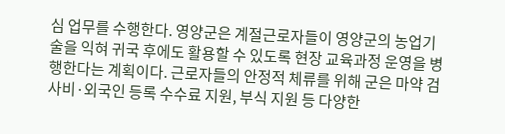심 업무를 수행한다. 영양군은 계절근로자들이 영양군의 농업기술을 익혀 귀국 후에도 활용할 수 있도록 현장 교육과정 운영을 병행한다는 계획이다. 근로자들의 안정적 체류를 위해 군은 마약 검사비·외국인 등록 수수료 지원, 부식 지원 등 다양한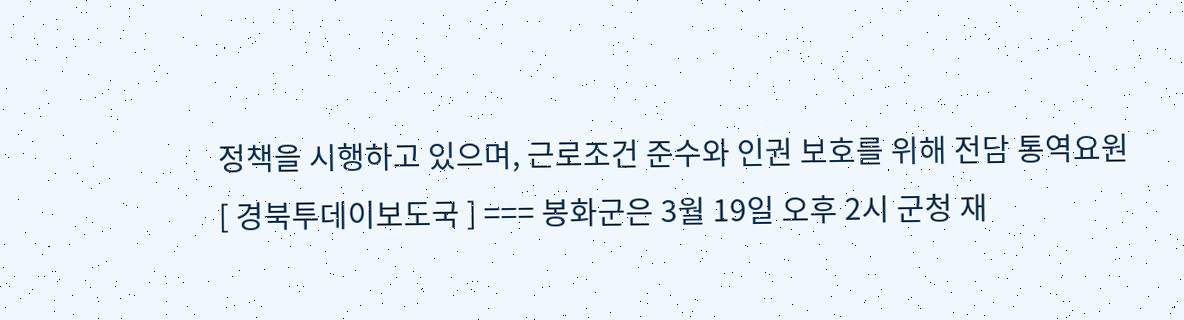정책을 시행하고 있으며, 근로조건 준수와 인권 보호를 위해 전담 통역요원
[ 경북투데이보도국 ] === 봉화군은 3월 19일 오후 2시 군청 재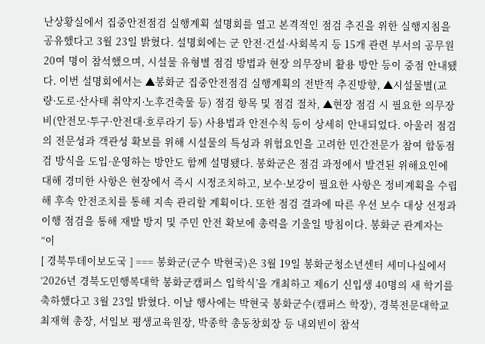난상황실에서 집중안전점검 실행계획 설명회를 열고 본격적인 점검 추진을 위한 실행지침을 공유했다고 3월 23일 밝혔다. 설명회에는 군 안전·건설·사회복지 등 15개 관련 부서의 공무원 20여 명이 참석했으며, 시설물 유형별 점검 방법과 현장 의무장비 활용 방안 등이 중점 안내됐다. 이번 설명회에서는 ▲봉화군 집중안전점검 실행계획의 전반적 추진방향, ▲시설물별(교량·도로·산사태 취약지·노후건축물 등) 점검 항목 및 점검 절차, ▲현장 점검 시 필요한 의무장비(안전모·투구·안전대·호루라기 등) 사용법과 안전수칙 등이 상세히 안내되었다. 아울러 점검의 전문성과 객관성 확보를 위해 시설물의 특성과 위험요인을 고려한 민간전문가 참여 합동점검 방식을 도입·운영하는 방안도 함께 설명됐다. 봉화군은 점검 과정에서 발견된 위해요인에 대해 경미한 사항은 현장에서 즉시 시정조치하고, 보수·보강이 필요한 사항은 정비계획을 수립해 후속 안전조치를 통해 지속 관리할 계획이다. 또한 점검 결과에 따른 우선 보수 대상 선정과 이행 점검을 통해 재발 방지 및 주민 안전 확보에 총력을 기울일 방침이다. 봉화군 관계자는 “이
[ 경북투데이보도국 ] === 봉화군(군수 박현국)은 3월 19일 봉화군청소년센터 세미나실에서 ‘2026년 경북도민행복대학 봉화군캠퍼스 입학식’을 개최하고 제6기 신입생 40명의 새 학기를 축하했다고 3월 23일 밝혔다. 이날 행사에는 박현국 봉화군수(캠퍼스 학장), 경북전문대학교 최재혁 총장, 서일보 평생교육원장, 박종학 총동창회장 등 내외빈이 참석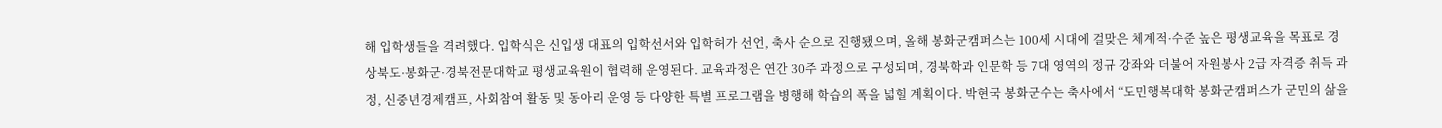해 입학생들을 격려했다. 입학식은 신입생 대표의 입학선서와 입학허가 선언, 축사 순으로 진행됐으며, 올해 봉화군캠퍼스는 100세 시대에 걸맞은 체계적·수준 높은 평생교육을 목표로 경상북도·봉화군·경북전문대학교 평생교육원이 협력해 운영된다. 교육과정은 연간 30주 과정으로 구성되며, 경북학과 인문학 등 7대 영역의 정규 강좌와 더불어 자원봉사 2급 자격증 취득 과정, 신중년경제캠프, 사회참여 활동 및 동아리 운영 등 다양한 특별 프로그램을 병행해 학습의 폭을 넓힐 계획이다. 박현국 봉화군수는 축사에서 “도민행복대학 봉화군캠퍼스가 군민의 삶을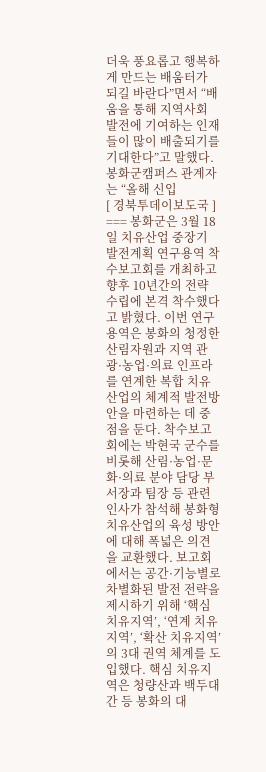더욱 풍요롭고 행복하게 만드는 배움터가 되길 바란다”면서 “배움을 통해 지역사회 발전에 기여하는 인재들이 많이 배출되기를 기대한다”고 말했다. 봉화군캠퍼스 관계자는 “올해 신입
[ 경북투데이보도국 ] === 봉화군은 3월 18일 치유산업 중장기 발전계획 연구용역 착수보고회를 개최하고 향후 10년간의 전략 수립에 본격 착수했다고 밝혔다. 이번 연구용역은 봉화의 청정한 산림자원과 지역 관광·농업·의료 인프라를 연계한 복합 치유산업의 체계적 발전방안을 마련하는 데 중점을 둔다. 착수보고회에는 박현국 군수를 비롯해 산림·농업·문화·의료 분야 담당 부서장과 팀장 등 관련 인사가 참석해 봉화형 치유산업의 육성 방안에 대해 폭넓은 의견을 교환했다. 보고회에서는 공간·기능별로 차별화된 발전 전략을 제시하기 위해 ‘핵심 치유지역’, ‘연계 치유지역’, ‘확산 치유지역’의 3대 권역 체계를 도입했다. 핵심 치유지역은 청량산과 백두대간 등 봉화의 대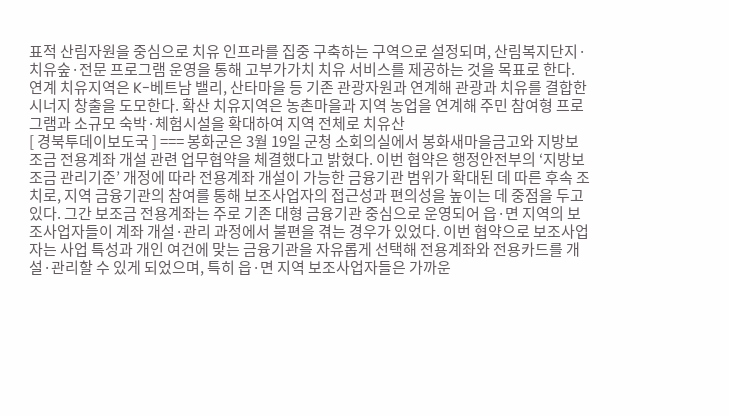표적 산림자원을 중심으로 치유 인프라를 집중 구축하는 구역으로 설정되며, 산림복지단지·치유숲·전문 프로그램 운영을 통해 고부가가치 치유 서비스를 제공하는 것을 목표로 한다. 연계 치유지역은 K-베트남 밸리, 산타마을 등 기존 관광자원과 연계해 관광과 치유를 결합한 시너지 창출을 도모한다. 확산 치유지역은 농촌마을과 지역 농업을 연계해 주민 참여형 프로그램과 소규모 숙박·체험시설을 확대하여 지역 전체로 치유산
[ 경북투데이보도국 ] === 봉화군은 3월 19일 군청 소회의실에서 봉화새마을금고와 지방보조금 전용계좌 개설 관련 업무협약을 체결했다고 밝혔다. 이번 협약은 행정안전부의 ‘지방보조금 관리기준’ 개정에 따라 전용계좌 개설이 가능한 금융기관 범위가 확대된 데 따른 후속 조치로, 지역 금융기관의 참여를 통해 보조사업자의 접근성과 편의성을 높이는 데 중점을 두고 있다. 그간 보조금 전용계좌는 주로 기존 대형 금융기관 중심으로 운영되어 읍·면 지역의 보조사업자들이 계좌 개설·관리 과정에서 불편을 겪는 경우가 있었다. 이번 협약으로 보조사업자는 사업 특성과 개인 여건에 맞는 금융기관을 자유롭게 선택해 전용계좌와 전용카드를 개설·관리할 수 있게 되었으며, 특히 읍·면 지역 보조사업자들은 가까운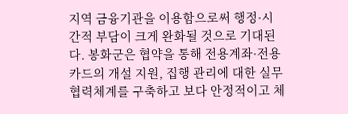지역 금융기관을 이용함으로써 행정·시간적 부담이 크게 완화될 것으로 기대된다. 봉화군은 협약을 통해 전용계좌·전용카드의 개설 지원, 집행 관리에 대한 실무 협력체계를 구축하고 보다 안정적이고 체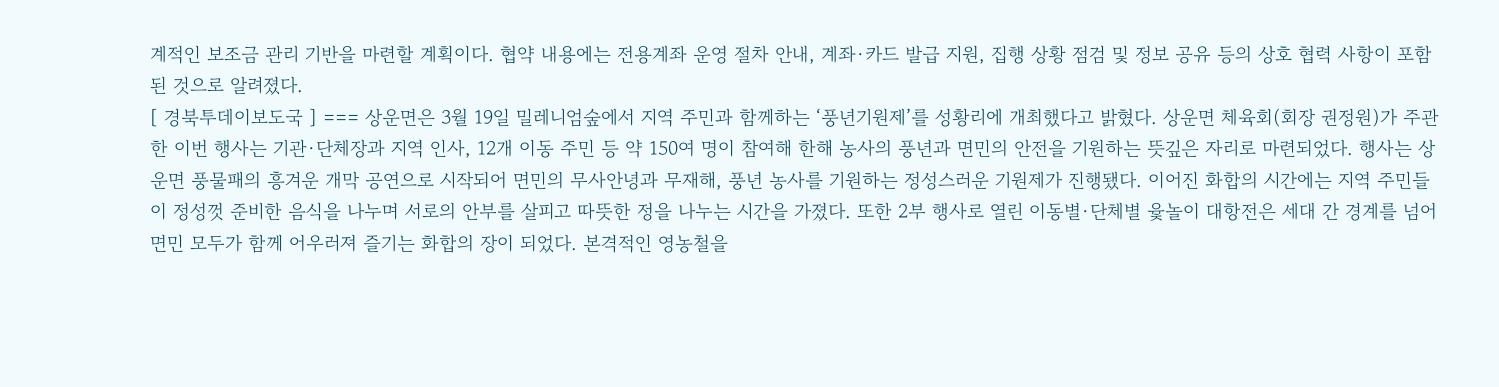계적인 보조금 관리 기반을 마련할 계획이다. 협약 내용에는 전용계좌 운영 절차 안내, 계좌·카드 발급 지원, 집행 상황 점검 및 정보 공유 등의 상호 협력 사항이 포함된 것으로 알려졌다.
[ 경북투데이보도국 ] === 상운면은 3월 19일 밀레니엄숲에서 지역 주민과 함께하는 ‘풍년기원제’를 성황리에 개최했다고 밝혔다. 상운면 체육회(회장 권정원)가 주관한 이번 행사는 기관·단체장과 지역 인사, 12개 이동 주민 등 약 150여 명이 참여해 한해 농사의 풍년과 면민의 안전을 기원하는 뜻깊은 자리로 마련되었다. 행사는 상운면 풍물패의 흥겨운 개막 공연으로 시작되어 면민의 무사안녕과 무재해, 풍년 농사를 기원하는 정성스러운 기원제가 진행됐다. 이어진 화합의 시간에는 지역 주민들이 정성껏 준비한 음식을 나누며 서로의 안부를 살피고 따뜻한 정을 나누는 시간을 가졌다. 또한 2부 행사로 열린 이동별·단체별 윷놀이 대항전은 세대 간 경계를 넘어 면민 모두가 함께 어우러져 즐기는 화합의 장이 되었다. 본격적인 영농철을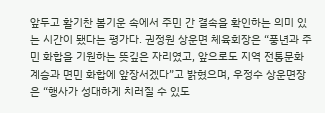앞두고 활기찬 봄기운 속에서 주민 간 결속을 확인하는 의미 있는 시간이 됐다는 평가다. 권정원 상운면 체육회장은 “풍년과 주민 화합을 기원하는 뜻깊은 자리였고, 앞으로도 지역 전통문화 계승과 면민 화합에 앞장서겠다”고 밝혔으며, 우정수 상운면장은 “행사가 성대하게 치러질 수 있도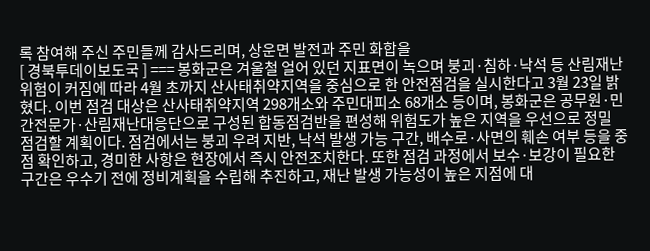록 참여해 주신 주민들께 감사드리며, 상운면 발전과 주민 화합을
[ 경북투데이보도국 ] === 봉화군은 겨울철 얼어 있던 지표면이 녹으며 붕괴·침하·낙석 등 산림재난 위험이 커짐에 따라 4월 초까지 산사태취약지역을 중심으로 한 안전점검을 실시한다고 3월 23일 밝혔다. 이번 점검 대상은 산사태취약지역 298개소와 주민대피소 68개소 등이며, 봉화군은 공무원·민간전문가·산림재난대응단으로 구성된 합동점검반을 편성해 위험도가 높은 지역을 우선으로 정밀 점검할 계획이다. 점검에서는 붕괴 우려 지반, 낙석 발생 가능 구간, 배수로·사면의 훼손 여부 등을 중점 확인하고, 경미한 사항은 현장에서 즉시 안전조치한다. 또한 점검 과정에서 보수·보강이 필요한 구간은 우수기 전에 정비계획을 수립해 추진하고, 재난 발생 가능성이 높은 지점에 대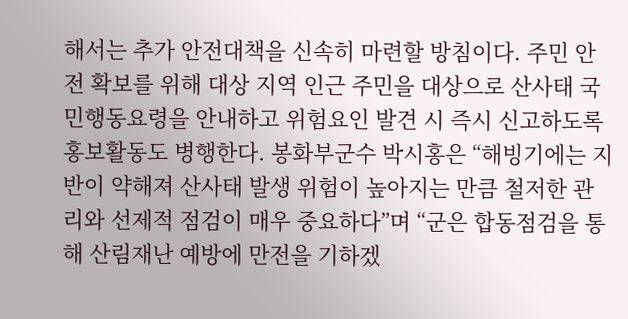해서는 추가 안전대책을 신속히 마련할 방침이다. 주민 안전 확보를 위해 대상 지역 인근 주민을 대상으로 산사태 국민행동요령을 안내하고 위험요인 발견 시 즉시 신고하도록 홍보활동도 병행한다. 봉화부군수 박시홍은 “해빙기에는 지반이 약해져 산사태 발생 위험이 높아지는 만큼 철저한 관리와 선제적 점검이 매우 중요하다”며 “군은 합동점검을 통해 산림재난 예방에 만전을 기하겠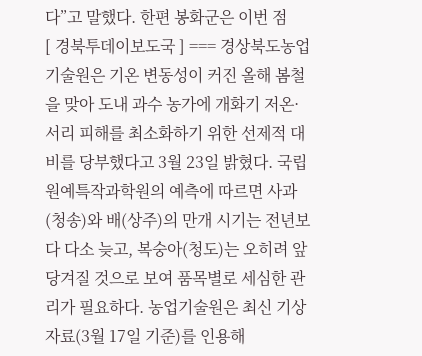다”고 말했다. 한편 봉화군은 이번 점
[ 경북투데이보도국 ] === 경상북도농업기술원은 기온 변동성이 커진 올해 봄철을 맞아 도내 과수 농가에 개화기 저온·서리 피해를 최소화하기 위한 선제적 대비를 당부했다고 3월 23일 밝혔다. 국립원예특작과학원의 예측에 따르면 사과(청송)와 배(상주)의 만개 시기는 전년보다 다소 늦고, 복숭아(청도)는 오히려 앞당겨질 것으로 보여 품목별로 세심한 관리가 필요하다. 농업기술원은 최신 기상자료(3월 17일 기준)를 인용해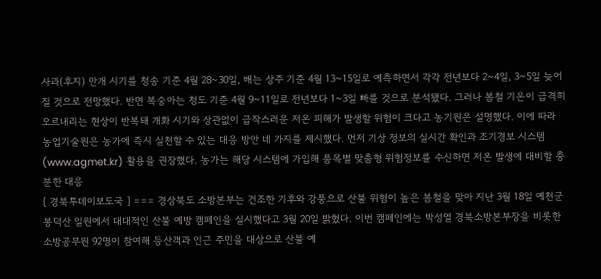사과(후지) 만개 시기를 청송 기준 4월 28~30일, 배는 상주 기준 4월 13~15일로 예측하면서 각각 전년보다 2~4일, 3~5일 늦어질 것으로 전망했다. 반면 복숭아는 청도 기준 4월 9~11일로 전년보다 1~3일 빠를 것으로 분석됐다. 그러나 봄철 기온이 급격히 오르내리는 현상이 반복돼 개화 시기와 상관없이 급작스러운 저온 피해가 발생할 위험이 크다고 농기원은 설명했다. 이에 따라 농업기술원은 농가에 즉시 실천할 수 있는 대응 방안 네 가지를 제시했다. 먼저 기상 정보의 실시간 확인과 조기경보 시스템(www.agmet.kr) 활용을 권장했다. 농가는 해당 시스템에 가입해 품목별 맞춤형 위험정보를 수신하면 저온 발생에 대비할 충분한 대응
[ 경북투데이보도국 ] === 경상북도 소방본부는 건조한 기후와 강풍으로 산불 위험이 높은 봄철을 맞아 지난 3월 18일 예천군 봉덕산 일원에서 대대적인 산불 예방 캠페인을 실시했다고 3월 20일 밝혔다. 이번 캠페인에는 박성열 경북소방본부장을 비롯한 소방공무원 92명이 참여해 등산객과 인근 주민을 대상으로 산불 예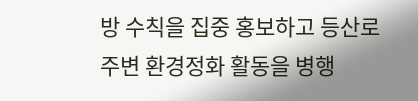방 수칙을 집중 홍보하고 등산로 주변 환경정화 활동을 병행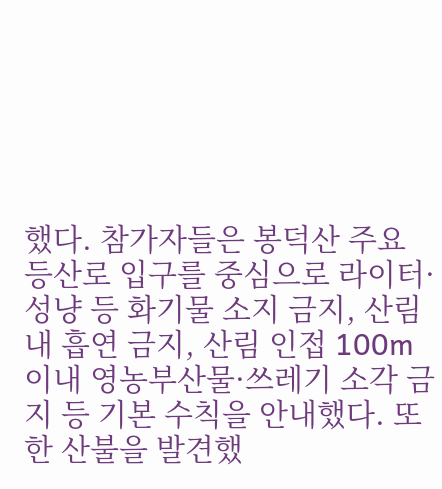했다. 참가자들은 봉덕산 주요 등산로 입구를 중심으로 라이터·성냥 등 화기물 소지 금지, 산림 내 흡연 금지, 산림 인접 100m 이내 영농부산물·쓰레기 소각 금지 등 기본 수칙을 안내했다. 또한 산불을 발견했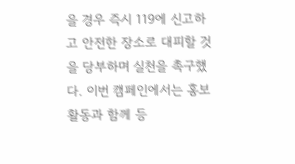을 경우 즉시 119에 신고하고 안전한 장소로 대피할 것을 당부하며 실천을 촉구했다. 이번 캠페인에서는 홍보 활동과 함께 등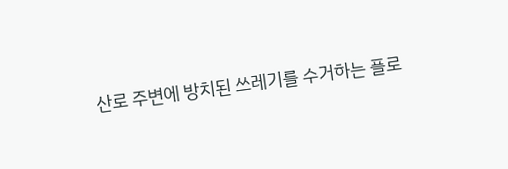산로 주변에 방치된 쓰레기를 수거하는 플로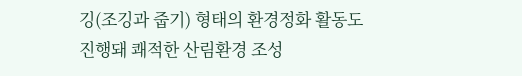깅(조깅과 줍기) 형태의 환경정화 활동도 진행돼 쾌적한 산림환경 조성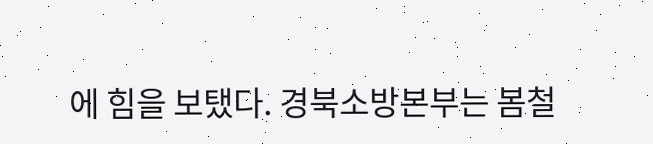에 힘을 보탰다. 경북소방본부는 봄철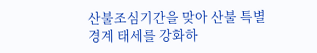산불조심기간을 맞아 산불 특별경계 태세를 강화하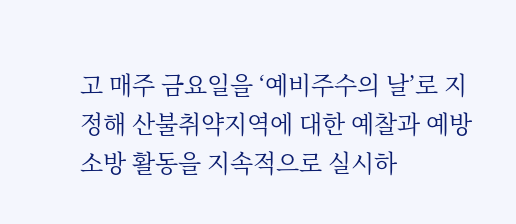고 매주 금요일을 ‘예비주수의 날’로 지정해 산불취약지역에 대한 예찰과 예방소방 활동을 지속적으로 실시하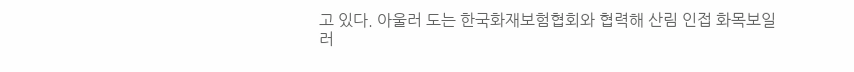고 있다. 아울러 도는 한국화재보험협회와 협력해 산림 인접 화목보일러